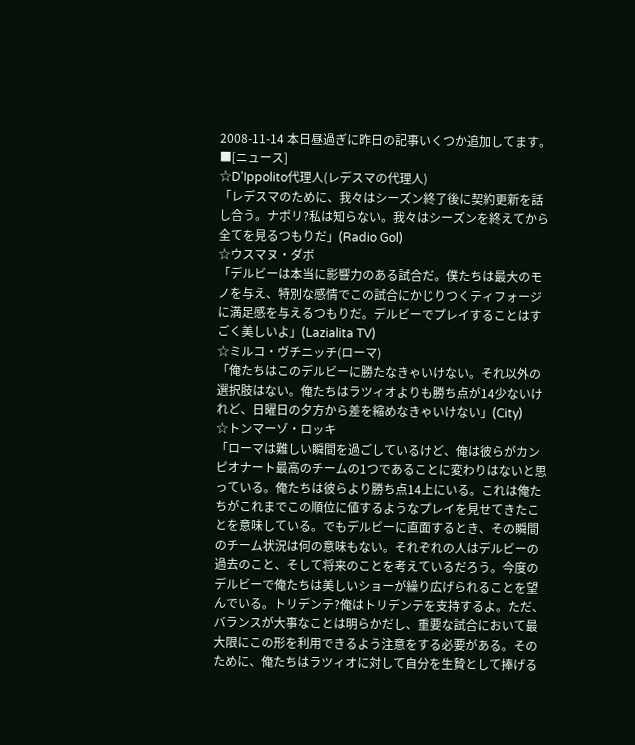2008-11-14 本日昼過ぎに昨日の記事いくつか追加してます。
■[ニュース]
☆D'Ippolito代理人(レデスマの代理人)
「レデスマのために、我々はシーズン終了後に契約更新を話し合う。ナポリ?私は知らない。我々はシーズンを終えてから全てを見るつもりだ」(Radio Gol)
☆ウスマヌ・ダボ
「デルビーは本当に影響力のある試合だ。僕たちは最大のモノを与え、特別な感情でこの試合にかじりつくティフォージに満足感を与えるつもりだ。デルビーでプレイすることはすごく美しいよ」(Lazialita TV)
☆ミルコ・ヴチニッチ(ローマ)
「俺たちはこのデルビーに勝たなきゃいけない。それ以外の選択肢はない。俺たちはラツィオよりも勝ち点が14少ないけれど、日曜日の夕方から差を縮めなきゃいけない」(City)
☆トンマーゾ・ロッキ
「ローマは難しい瞬間を過ごしているけど、俺は彼らがカンピオナート最高のチームの1つであることに変わりはないと思っている。俺たちは彼らより勝ち点14上にいる。これは俺たちがこれまでこの順位に値するようなプレイを見せてきたことを意味している。でもデルビーに直面するとき、その瞬間のチーム状況は何の意味もない。それぞれの人はデルビーの過去のこと、そして将来のことを考えているだろう。今度のデルビーで俺たちは美しいショーが繰り広げられることを望んでいる。トリデンテ?俺はトリデンテを支持するよ。ただ、バランスが大事なことは明らかだし、重要な試合において最大限にこの形を利用できるよう注意をする必要がある。そのために、俺たちはラツィオに対して自分を生贄として捧げる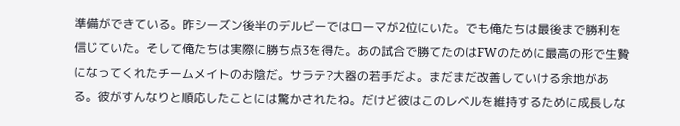準備ができている。昨シーズン後半のデルビーではローマが2位にいた。でも俺たちは最後まで勝利を信じていた。そして俺たちは実際に勝ち点3を得た。あの試合で勝てたのはFWのために最高の形で生贄になってくれたチームメイトのお陰だ。サラテ?大器の若手だよ。まだまだ改善していける余地がある。彼がすんなりと順応したことには驚かされたね。だけど彼はこのレベルを維持するために成長しな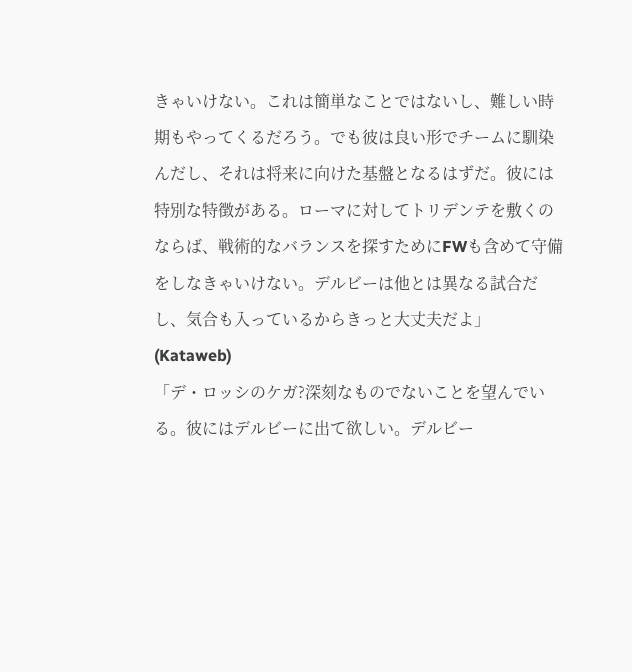きゃいけない。これは簡単なことではないし、難しい時期もやってくるだろう。でも彼は良い形でチームに馴染んだし、それは将来に向けた基盤となるはずだ。彼には特別な特徴がある。ローマに対してトリデンテを敷くのならば、戦術的なバランスを探すためにFWも含めて守備をしなきゃいけない。デルビーは他とは異なる試合だし、気合も入っているからきっと大丈夫だよ」(Kataweb)
「デ・ロッシのケガ?深刻なものでないことを望んでいる。彼にはデルビーに出て欲しい。デルビー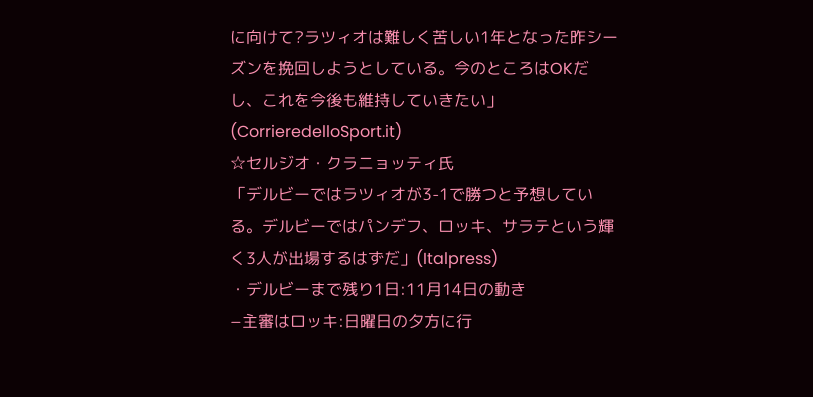に向けて?ラツィオは難しく苦しい1年となった昨シーズンを挽回しようとしている。今のところはOKだし、これを今後も維持していきたい」(CorrieredelloSport.it)
☆セルジオ・クラニョッティ氏
「デルビーではラツィオが3-1で勝つと予想している。デルビーではパンデフ、ロッキ、サラテという輝く3人が出場するはずだ」(Italpress)
・デルビーまで残り1日:11月14日の動き
−主審はロッキ:日曜日の夕方に行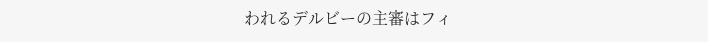われるデルビーの主審はフィ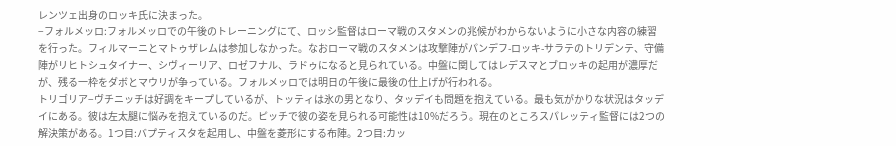レンツェ出身のロッキ氏に決まった。
−フォルメッロ:フォルメッロでの午後のトレーニングにて、ロッシ監督はローマ戦のスタメンの兆候がわからないように小さな内容の練習を行った。フィルマーニとマトゥザレムは参加しなかった。なおローマ戦のスタメンは攻撃陣がパンデフ-ロッキ-サラテのトリデンテ、守備陣がリヒトシュタイナー、シヴィーリア、ロゼフナル、ラドゥになると見られている。中盤に関してはレデスマとブロッキの起用が濃厚だが、残る一枠をダボとマウリが争っている。フォルメッロでは明日の午後に最後の仕上げが行われる。
トリゴリア−ヴチニッチは好調をキープしているが、トッティは氷の男となり、タッデイも問題を抱えている。最も気がかりな状況はタッデイにある。彼は左太腿に悩みを抱えているのだ。ピッチで彼の姿を見られる可能性は10%だろう。現在のところスパレッティ監督には2つの解決策がある。1つ目:バプティスタを起用し、中盤を菱形にする布陣。2つ目:カッ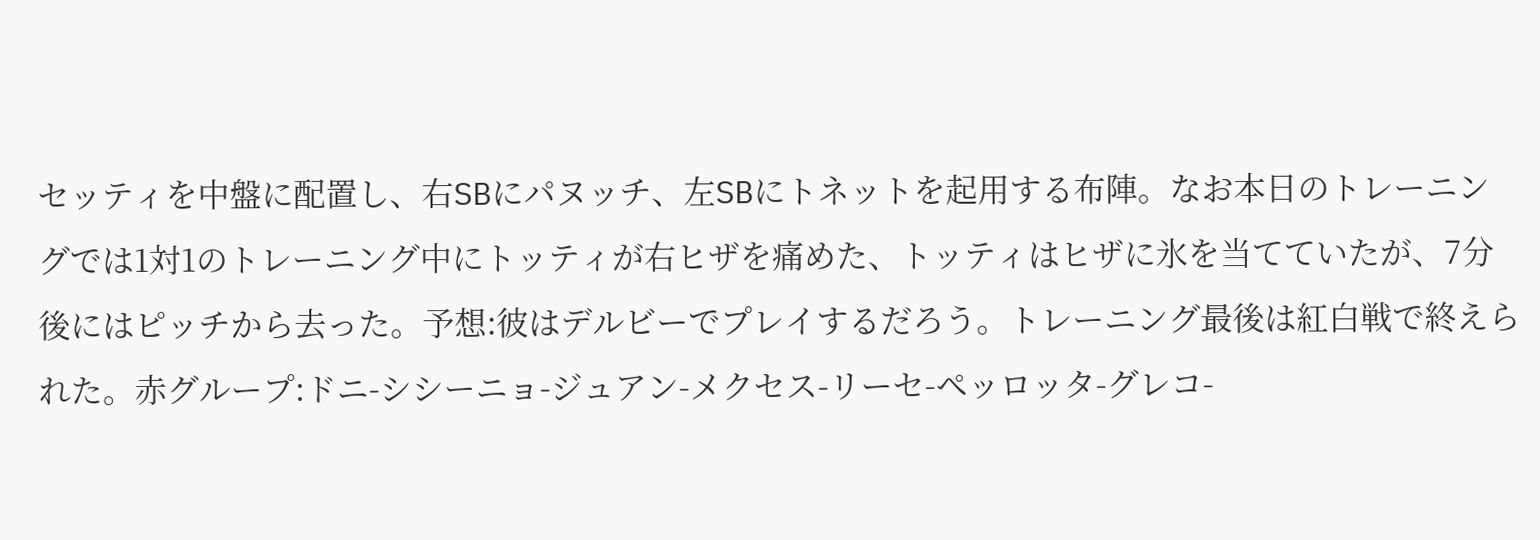セッティを中盤に配置し、右SBにパヌッチ、左SBにトネットを起用する布陣。なお本日のトレーニングでは1対1のトレーニング中にトッティが右ヒザを痛めた、トッティはヒザに氷を当てていたが、7分後にはピッチから去った。予想:彼はデルビーでプレイするだろう。トレーニング最後は紅白戦で終えられた。赤グループ:ドニ-シシーニョ-ジュアン-メクセス-リーセ-ペッロッタ-グレコ-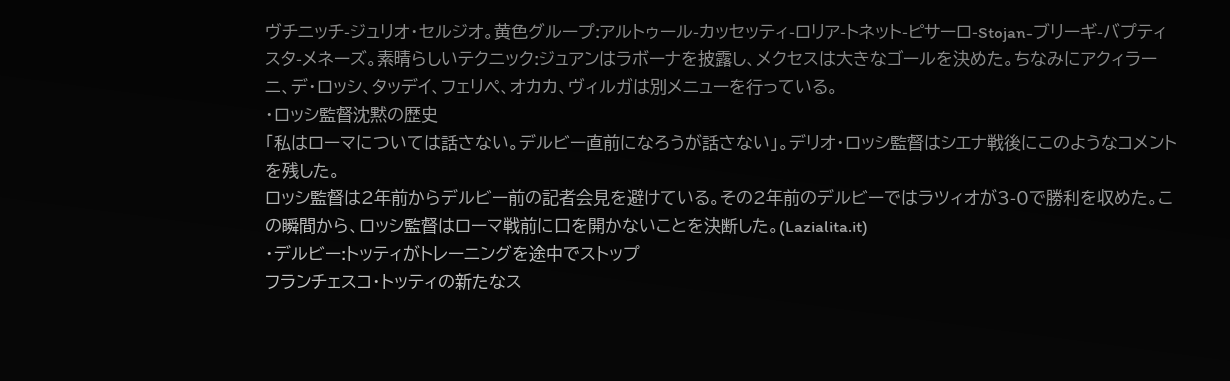ヴチニッチ-ジュリオ・セルジオ。黄色グループ:アルトゥール-カッセッティ-ロリア-トネット-ピサーロ-Stojan-ブリーギ-バプティスタ-メネーズ。素晴らしいテクニック:ジュアンはラボーナを披露し、メクセスは大きなゴールを決めた。ちなみにアクィラーニ、デ・ロッシ、タッデイ、フェリペ、オカカ、ヴィルガは別メニューを行っている。
・ロッシ監督沈黙の歴史
「私はローマについては話さない。デルビー直前になろうが話さない」。デリオ・ロッシ監督はシエナ戦後にこのようなコメントを残した。
ロッシ監督は2年前からデルビー前の記者会見を避けている。その2年前のデルビーではラツィオが3-0で勝利を収めた。この瞬間から、ロッシ監督はローマ戦前に口を開かないことを決断した。(Lazialita.it)
・デルビー:トッティがトレーニングを途中でストップ
フランチェスコ・トッティの新たなス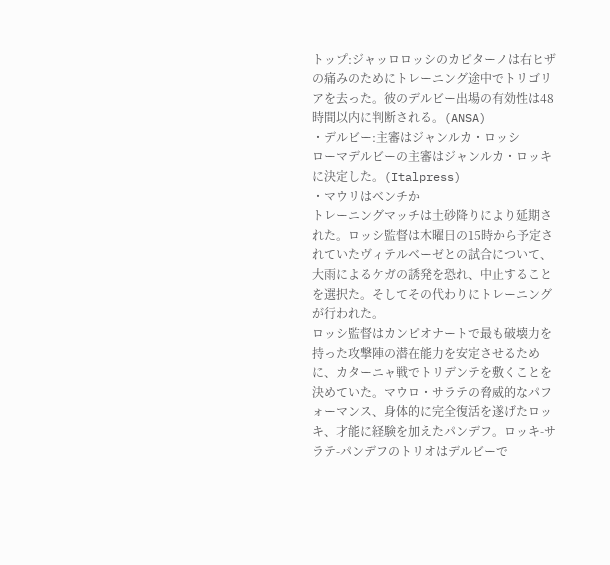トップ:ジャッロロッシのカピターノは右ヒザの痛みのためにトレーニング途中でトリゴリアを去った。彼のデルビー出場の有効性は48時間以内に判断される。(ANSA)
・デルビー:主審はジャンルカ・ロッシ
ローマデルビーの主審はジャンルカ・ロッキに決定した。(Italpress)
・マウリはベンチか
トレーニングマッチは土砂降りにより延期された。ロッシ監督は木曜日の15時から予定されていたヴィテルベーゼとの試合について、大雨によるケガの誘発を恐れ、中止することを選択た。そしてその代わりにトレーニングが行われた。
ロッシ監督はカンピオナートで最も破壊力を持った攻撃陣の潜在能力を安定させるために、カターニャ戦でトリデンテを敷くことを決めていた。マウロ・サラテの脅威的なパフォーマンス、身体的に完全復活を遂げたロッキ、才能に経験を加えたパンデフ。ロッキ-サラテ-パンデフのトリオはデルビーで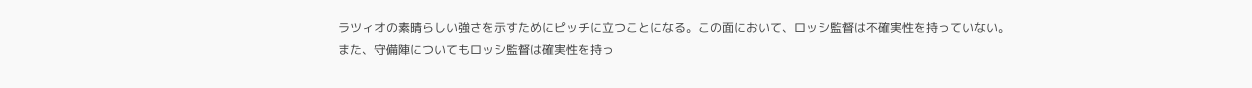ラツィオの素晴らしい強さを示すためにピッチに立つことになる。この面において、ロッシ監督は不確実性を持っていない。
また、守備陣についてもロッシ監督は確実性を持っ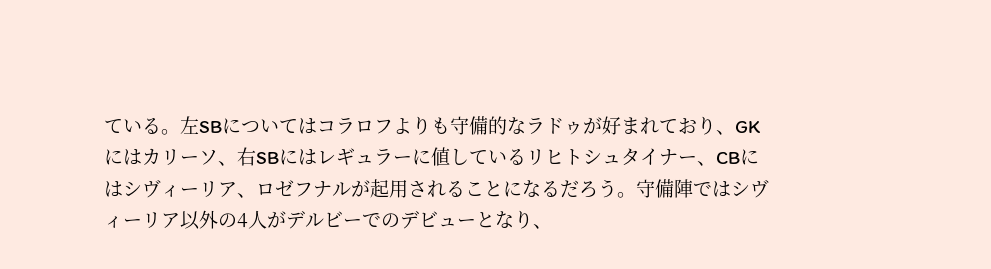ている。左SBについてはコラロフよりも守備的なラドゥが好まれており、GKにはカリーソ、右SBにはレギュラーに値しているリヒトシュタイナー、CBにはシヴィーリア、ロゼフナルが起用されることになるだろう。守備陣ではシヴィーリア以外の4人がデルビーでのデビューとなり、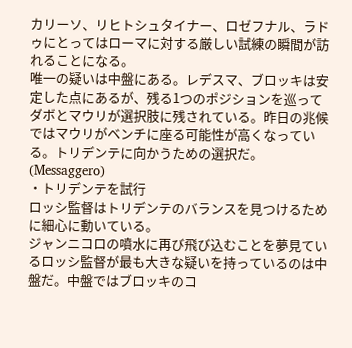カリーソ、リヒトシュタイナー、ロゼフナル、ラドゥにとってはローマに対する厳しい試練の瞬間が訪れることになる。
唯一の疑いは中盤にある。レデスマ、ブロッキは安定した点にあるが、残る1つのポジションを巡ってダボとマウリが選択肢に残されている。昨日の兆候ではマウリがベンチに座る可能性が高くなっている。トリデンテに向かうための選択だ。(Messaggero)
・トリデンテを試行
ロッシ監督はトリデンテのバランスを見つけるために細心に動いている。
ジャンニコロの噴水に再び飛び込むことを夢見ているロッシ監督が最も大きな疑いを持っているのは中盤だ。中盤ではブロッキのコ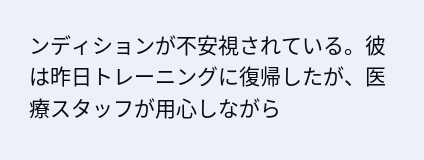ンディションが不安視されている。彼は昨日トレーニングに復帰したが、医療スタッフが用心しながら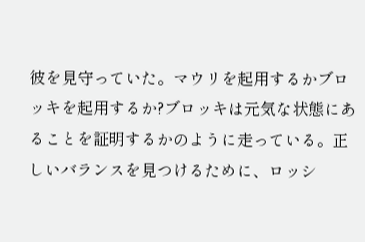彼を見守っていた。マウリを起用するかブロッキを起用するか?ブロッキは元気な状態にあることを証明するかのように走っている。正しいバランスを見つけるために、ロッシ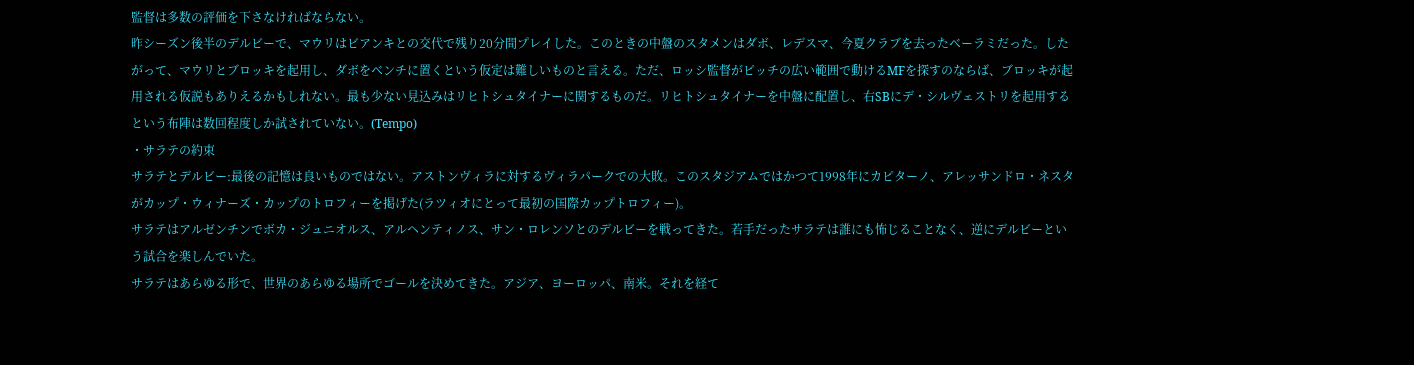監督は多数の評価を下さなければならない。
昨シーズン後半のデルビーで、マウリはビアンキとの交代で残り20分間プレイした。このときの中盤のスタメンはダボ、レデスマ、今夏クラブを去ったベーラミだった。したがって、マウリとブロッキを起用し、ダボをベンチに置くという仮定は難しいものと言える。ただ、ロッシ監督がピッチの広い範囲で動けるMFを探すのならば、ブロッキが起用される仮説もありえるかもしれない。最も少ない見込みはリヒトシュタイナーに関するものだ。リヒトシュタイナーを中盤に配置し、右SBにデ・シルヴェストリを起用するという布陣は数回程度しか試されていない。(Tempo)
・サラテの約束
サラテとデルビー:最後の記憶は良いものではない。アストンヴィラに対するヴィラパークでの大敗。このスタジアムではかつて1998年にカピターノ、アレッサンドロ・ネスタがカップ・ウィナーズ・カップのトロフィーを掲げた(ラツィオにとって最初の国際カップトロフィー)。
サラテはアルゼンチンでボカ・ジュニオルス、アルヘンティノス、サン・ロレンソとのデルビーを戦ってきた。若手だったサラテは誰にも怖じることなく、逆にデルビーという試合を楽しんでいた。
サラテはあらゆる形で、世界のあらゆる場所でゴールを決めてきた。アジア、ヨーロッパ、南米。それを経て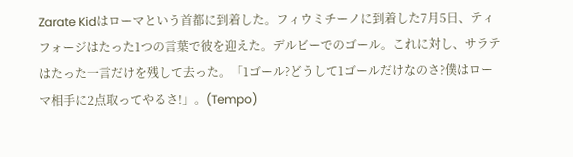Zarate Kidはローマという首都に到着した。フィウミチーノに到着した7月5日、ティフォージはたった1つの言葉で彼を迎えた。デルビーでのゴール。これに対し、サラテはたった一言だけを残して去った。「1ゴール?どうして1ゴールだけなのさ?僕はローマ相手に2点取ってやるさ!」。(Tempo)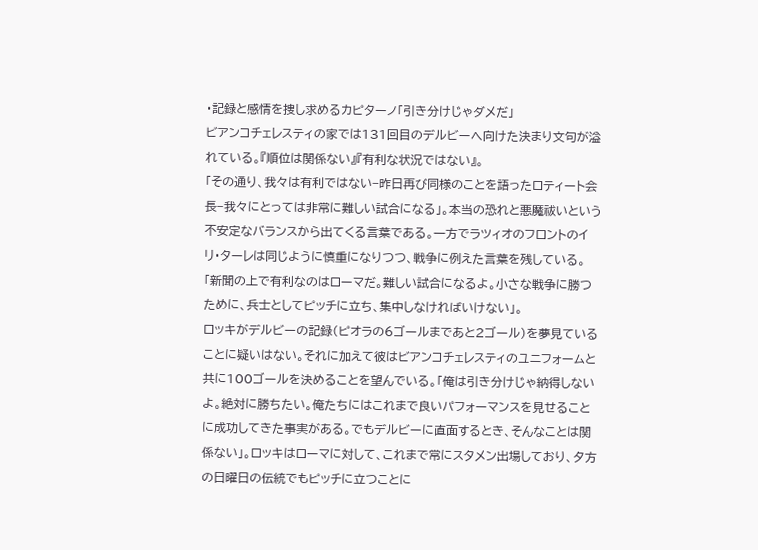・記録と感情を捜し求めるカピターノ「引き分けじゃダメだ」
ビアンコチェレスティの家では131回目のデルビーへ向けた決まり文句が溢れている。『順位は関係ない』『有利な状況ではない』。
「その通り、我々は有利ではない−昨日再び同様のことを語ったロティート会長−我々にとっては非常に難しい試合になる」。本当の恐れと悪魔祓いという不安定なバランスから出てくる言葉である。一方でラツィオのフロントのイリ・ターレは同じように慎重になりつつ、戦争に例えた言葉を残している。「新聞の上で有利なのはローマだ。難しい試合になるよ。小さな戦争に勝つために、兵士としてピッチに立ち、集中しなければいけない」。
ロッキがデルビーの記録(ピオラの6ゴールまであと2ゴール)を夢見ていることに疑いはない。それに加えて彼はビアンコチェレスティのユニフォームと共に100ゴールを決めることを望んでいる。「俺は引き分けじゃ納得しないよ。絶対に勝ちたい。俺たちにはこれまで良いパフォーマンスを見せることに成功してきた事実がある。でもデルビーに直面するとき、そんなことは関係ない」。ロッキはローマに対して、これまで常にスタメン出場しており、夕方の日曜日の伝統でもピッチに立つことに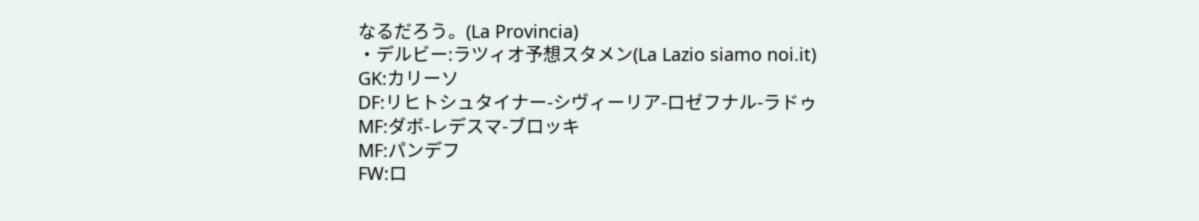なるだろう。(La Provincia)
・デルビー:ラツィオ予想スタメン(La Lazio siamo noi.it)
GK:カリーソ
DF:リヒトシュタイナー-シヴィーリア-ロゼフナル-ラドゥ
MF:ダボ-レデスマ-ブロッキ
MF:パンデフ
FW:ロ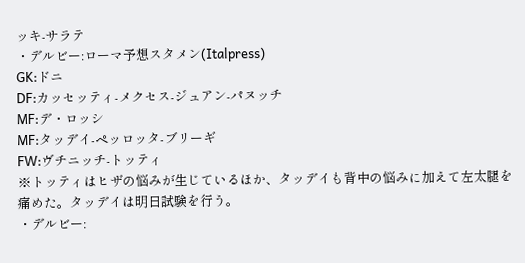ッキ-サラテ
・デルビー:ローマ予想スタメン(Italpress)
GK:ドニ
DF:カッセッティ-メクセス-ジュアン-パヌッチ
MF:デ・ロッシ
MF:タッデイ-ペッロッタ-ブリーギ
FW:ヴチニッチ-トッティ
※トッティはヒザの悩みが生じているほか、タッデイも背中の悩みに加えて左太腿を痛めた。タッデイは明日試験を行う。
・デルビー: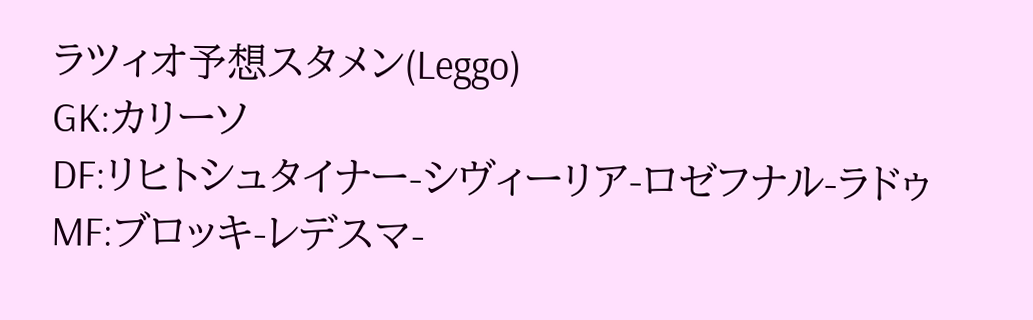ラツィオ予想スタメン(Leggo)
GK:カリーソ
DF:リヒトシュタイナー-シヴィーリア-ロゼフナル-ラドゥ
MF:ブロッキ-レデスマ-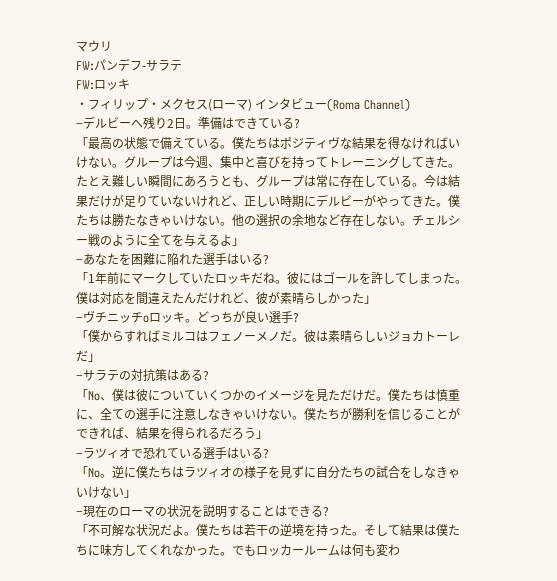マウリ
FW:パンデフ-サラテ
FW:ロッキ
・フィリップ・メクセス(ローマ) インタビュー(Roma Channel)
−デルビーへ残り2日。準備はできている?
「最高の状態で備えている。僕たちはポジティヴな結果を得なければいけない。グループは今週、集中と喜びを持ってトレーニングしてきた。たとえ難しい瞬間にあろうとも、グループは常に存在している。今は結果だけが足りていないけれど、正しい時期にデルビーがやってきた。僕たちは勝たなきゃいけない。他の選択の余地など存在しない。チェルシー戦のように全てを与えるよ」
−あなたを困難に陥れた選手はいる?
「1年前にマークしていたロッキだね。彼にはゴールを許してしまった。僕は対応を間違えたんだけれど、彼が素晴らしかった」
−ヴチニッチoロッキ。どっちが良い選手?
「僕からすればミルコはフェノーメノだ。彼は素晴らしいジョカトーレだ」
−サラテの対抗策はある?
「No、僕は彼についていくつかのイメージを見ただけだ。僕たちは慎重に、全ての選手に注意しなきゃいけない。僕たちが勝利を信じることができれば、結果を得られるだろう」
−ラツィオで恐れている選手はいる?
「No。逆に僕たちはラツィオの様子を見ずに自分たちの試合をしなきゃいけない」
−現在のローマの状況を説明することはできる?
「不可解な状況だよ。僕たちは若干の逆境を持った。そして結果は僕たちに味方してくれなかった。でもロッカールームは何も変わ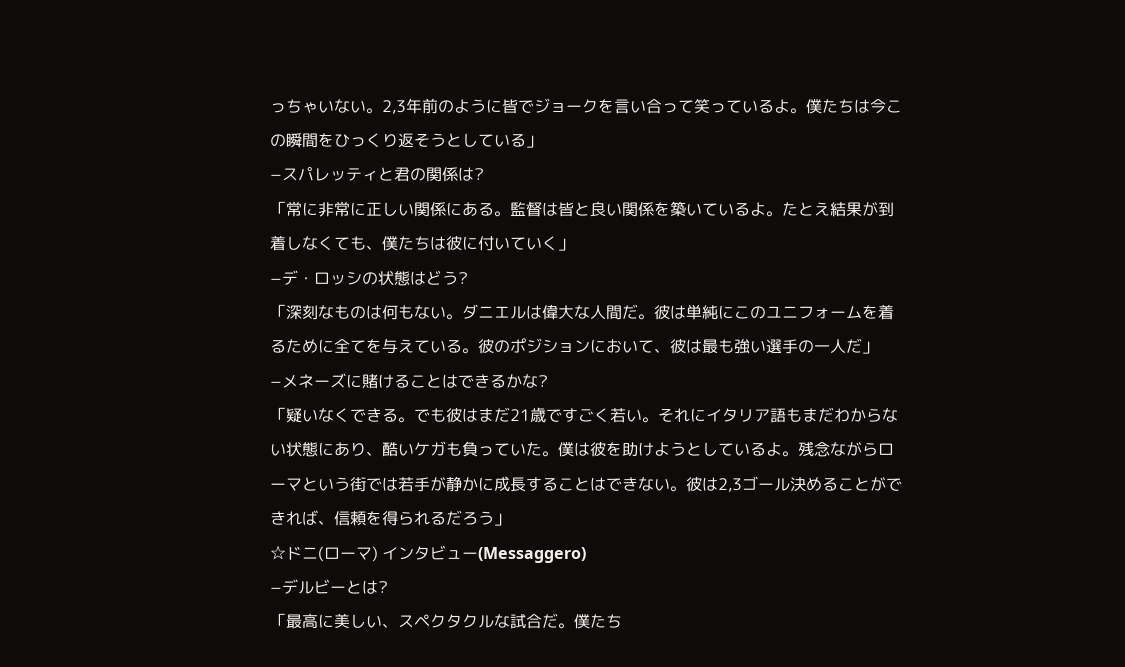っちゃいない。2,3年前のように皆でジョークを言い合って笑っているよ。僕たちは今この瞬間をひっくり返そうとしている」
−スパレッティと君の関係は?
「常に非常に正しい関係にある。監督は皆と良い関係を築いているよ。たとえ結果が到着しなくても、僕たちは彼に付いていく」
−デ・ロッシの状態はどう?
「深刻なものは何もない。ダニエルは偉大な人間だ。彼は単純にこのユニフォームを着るために全てを与えている。彼のポジションにおいて、彼は最も強い選手の一人だ」
−メネーズに賭けることはできるかな?
「疑いなくできる。でも彼はまだ21歳ですごく若い。それにイタリア語もまだわからない状態にあり、酷いケガも負っていた。僕は彼を助けようとしているよ。残念ながらローマという街では若手が静かに成長することはできない。彼は2,3ゴール決めることができれば、信頼を得られるだろう」
☆ドニ(ローマ) インタビュー(Messaggero)
−デルビーとは?
「最高に美しい、スペクタクルな試合だ。僕たち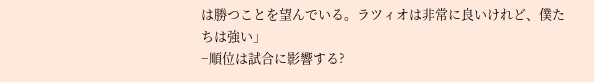は勝つことを望んでいる。ラツィオは非常に良いけれど、僕たちは強い」
−順位は試合に影響する?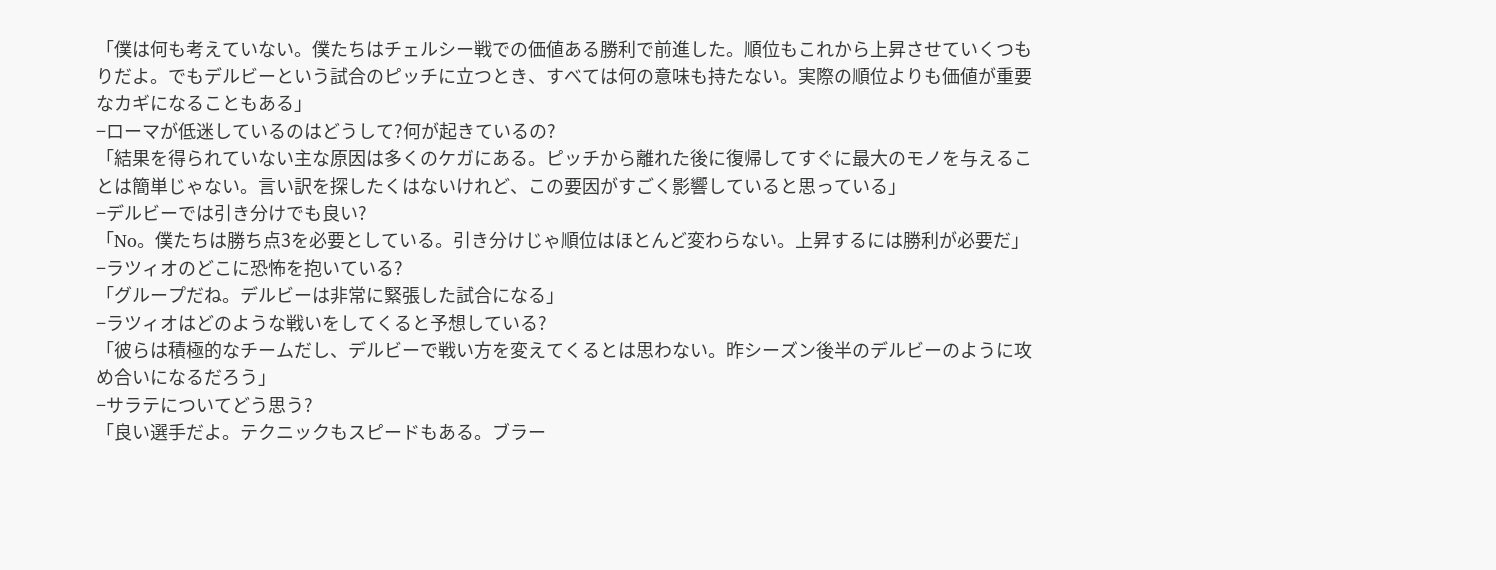「僕は何も考えていない。僕たちはチェルシー戦での価値ある勝利で前進した。順位もこれから上昇させていくつもりだよ。でもデルビーという試合のピッチに立つとき、すべては何の意味も持たない。実際の順位よりも価値が重要なカギになることもある」
−ローマが低迷しているのはどうして?何が起きているの?
「結果を得られていない主な原因は多くのケガにある。ピッチから離れた後に復帰してすぐに最大のモノを与えることは簡単じゃない。言い訳を探したくはないけれど、この要因がすごく影響していると思っている」
−デルビーでは引き分けでも良い?
「No。僕たちは勝ち点3を必要としている。引き分けじゃ順位はほとんど変わらない。上昇するには勝利が必要だ」
−ラツィオのどこに恐怖を抱いている?
「グループだね。デルビーは非常に緊張した試合になる」
−ラツィオはどのような戦いをしてくると予想している?
「彼らは積極的なチームだし、デルビーで戦い方を変えてくるとは思わない。昨シーズン後半のデルビーのように攻め合いになるだろう」
−サラテについてどう思う?
「良い選手だよ。テクニックもスピードもある。ブラー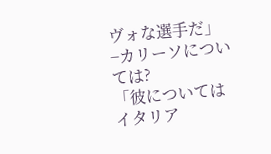ヴォな選手だ」
−カリーソについては?
「彼についてはイタリア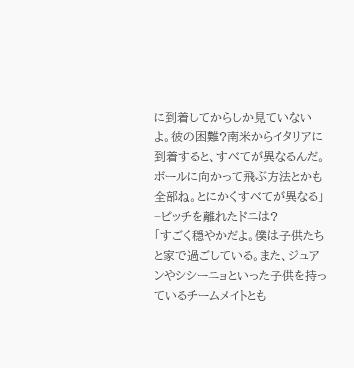に到着してからしか見ていないよ。彼の困難?南米からイタリアに到着すると、すべてが異なるんだ。ボールに向かって飛ぶ方法とかも全部ね。とにかくすべてが異なる」
−ピッチを離れたドニは?
「すごく穏やかだよ。僕は子供たちと家で過ごしている。また、ジュアンやシシーニョといった子供を持っているチームメイトとも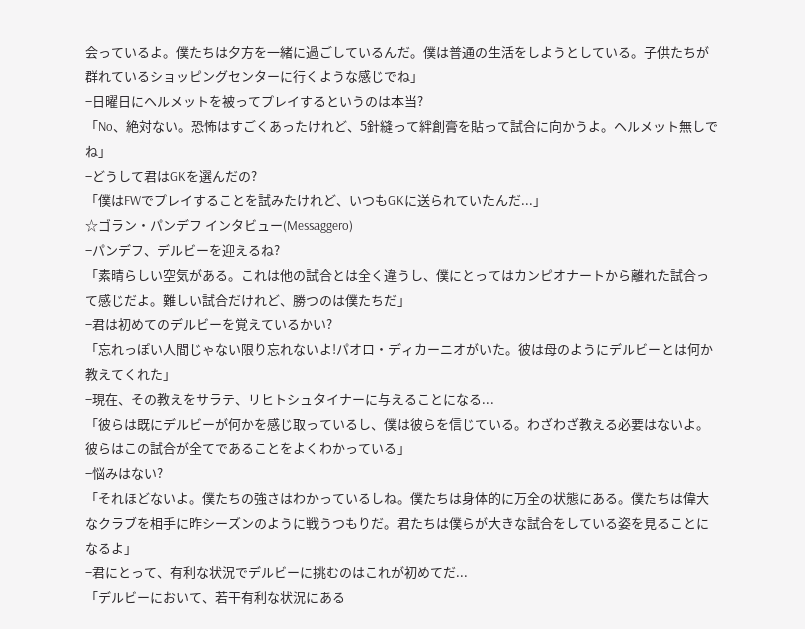会っているよ。僕たちは夕方を一緒に過ごしているんだ。僕は普通の生活をしようとしている。子供たちが群れているショッピングセンターに行くような感じでね」
−日曜日にヘルメットを被ってプレイするというのは本当?
「No、絶対ない。恐怖はすごくあったけれど、5針縫って絆創膏を貼って試合に向かうよ。ヘルメット無しでね」
−どうして君はGKを選んだの?
「僕はFWでプレイすることを試みたけれど、いつもGKに送られていたんだ...」
☆ゴラン・パンデフ インタビュー(Messaggero)
−パンデフ、デルビーを迎えるね?
「素晴らしい空気がある。これは他の試合とは全く違うし、僕にとってはカンピオナートから離れた試合って感じだよ。難しい試合だけれど、勝つのは僕たちだ」
−君は初めてのデルビーを覚えているかい?
「忘れっぽい人間じゃない限り忘れないよ!パオロ・ディカーニオがいた。彼は母のようにデルビーとは何か教えてくれた」
−現在、その教えをサラテ、リヒトシュタイナーに与えることになる...
「彼らは既にデルビーが何かを感じ取っているし、僕は彼らを信じている。わざわざ教える必要はないよ。彼らはこの試合が全てであることをよくわかっている」
−悩みはない?
「それほどないよ。僕たちの強さはわかっているしね。僕たちは身体的に万全の状態にある。僕たちは偉大なクラブを相手に昨シーズンのように戦うつもりだ。君たちは僕らが大きな試合をしている姿を見ることになるよ」
−君にとって、有利な状況でデルビーに挑むのはこれが初めてだ...
「デルビーにおいて、若干有利な状況にある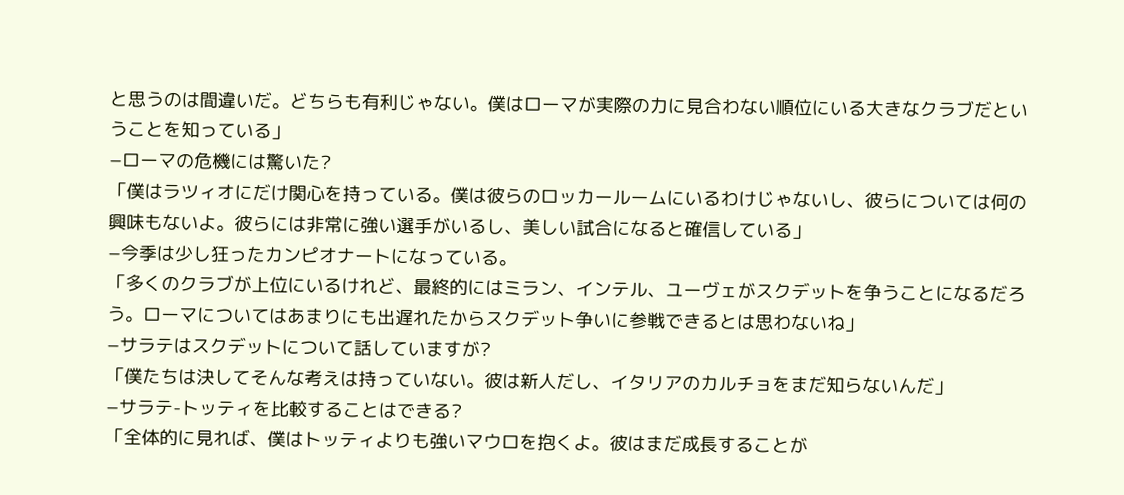と思うのは間違いだ。どちらも有利じゃない。僕はローマが実際の力に見合わない順位にいる大きなクラブだということを知っている」
−ローマの危機には驚いた?
「僕はラツィオにだけ関心を持っている。僕は彼らのロッカールームにいるわけじゃないし、彼らについては何の興味もないよ。彼らには非常に強い選手がいるし、美しい試合になると確信している」
−今季は少し狂ったカンピオナートになっている。
「多くのクラブが上位にいるけれど、最終的にはミラン、インテル、ユーヴェがスクデットを争うことになるだろう。ローマについてはあまりにも出遅れたからスクデット争いに参戦できるとは思わないね」
−サラテはスクデットについて話していますが?
「僕たちは決してそんな考えは持っていない。彼は新人だし、イタリアのカルチョをまだ知らないんだ」
−サラテ-トッティを比較することはできる?
「全体的に見れば、僕はトッティよりも強いマウロを抱くよ。彼はまだ成長することが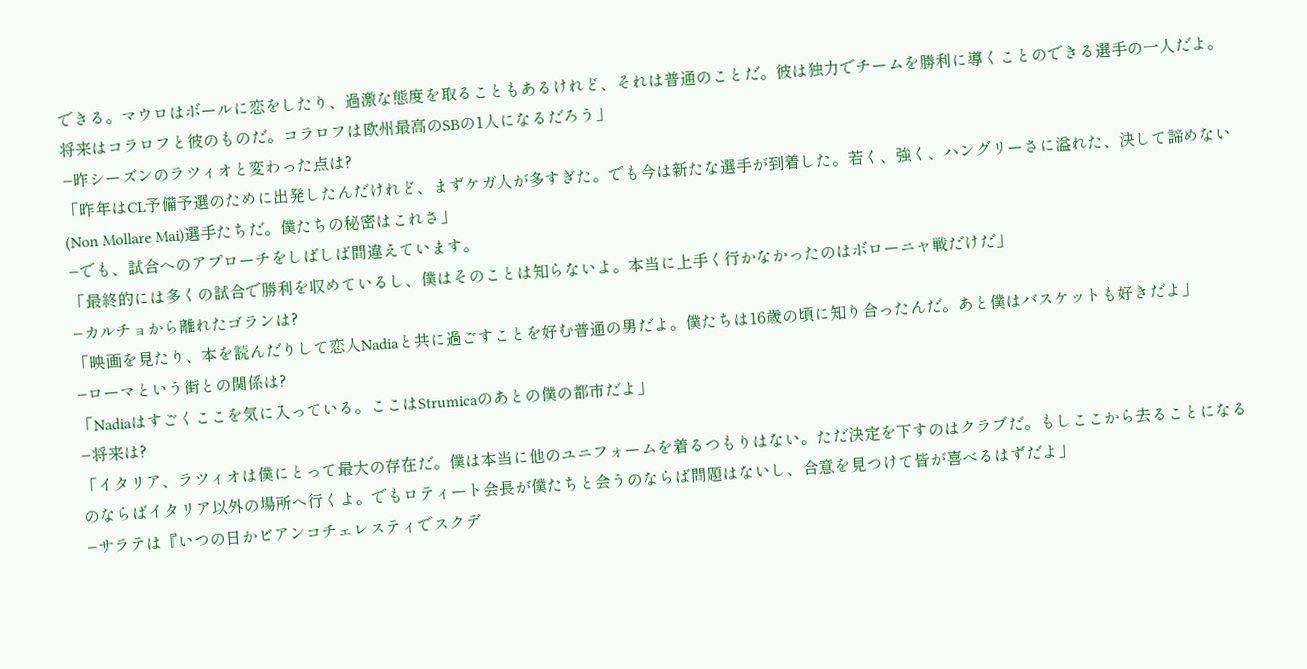できる。マウロはボールに恋をしたり、過激な態度を取ることもあるけれど、それは普通のことだ。彼は独力でチームを勝利に導くことのできる選手の一人だよ。将来はコラロフと彼のものだ。コラロフは欧州最高のSBの1人になるだろう」
−昨シーズンのラツィオと変わった点は?
「昨年はCL予備予選のために出発したんだけれど、まずケガ人が多すぎた。でも今は新たな選手が到着した。若く、強く、ハングリーさに溢れた、決して諦めない(Non Mollare Mai)選手たちだ。僕たちの秘密はこれさ」
−でも、試合へのアプローチをしばしば間違えています。
「最終的には多くの試合で勝利を収めているし、僕はそのことは知らないよ。本当に上手く行かなかったのはボローニャ戦だけだ」
−カルチョから離れたゴランは?
「映画を見たり、本を読んだりして恋人Nadiaと共に過ごすことを好む普通の男だよ。僕たちは16歳の頃に知り合ったんだ。あと僕はバスケットも好きだよ」
−ローマという街との関係は?
「Nadiaはすごくここを気に入っている。ここはStrumicaのあとの僕の都市だよ」
−将来は?
「イタリア、ラツィオは僕にとって最大の存在だ。僕は本当に他のユニフォームを着るつもりはない。ただ決定を下すのはクラブだ。もしここから去ることになるのならばイタリア以外の場所へ行くよ。でもロティート会長が僕たちと会うのならば問題はないし、合意を見つけて皆が喜べるはずだよ」
−サラテは『いつの日かビアンコチェレスティでスクデ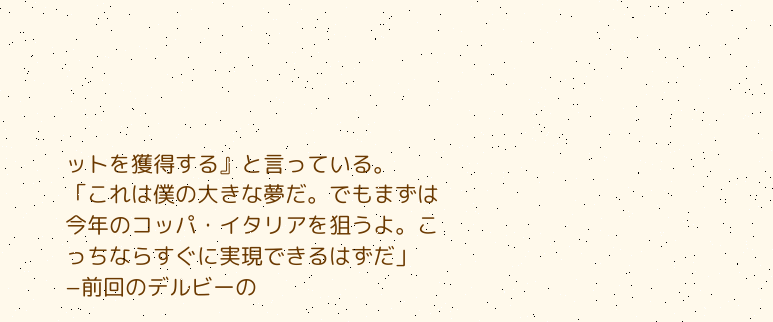ットを獲得する』と言っている。
「これは僕の大きな夢だ。でもまずは今年のコッパ・イタリアを狙うよ。こっちならすぐに実現できるはずだ」
−前回のデルビーの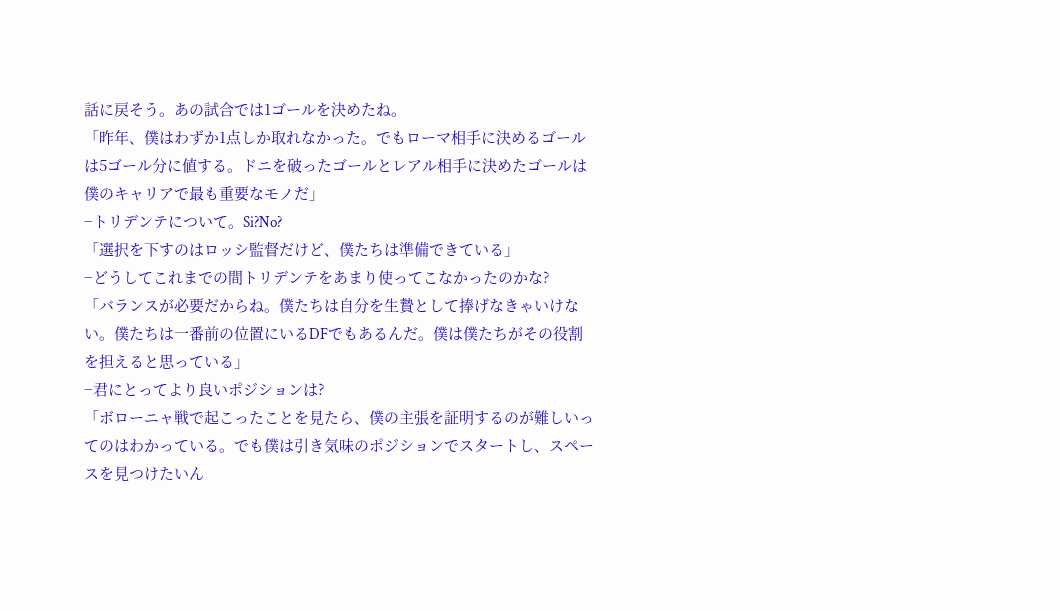話に戻そう。あの試合では1ゴールを決めたね。
「昨年、僕はわずか1点しか取れなかった。でもローマ相手に決めるゴールは5ゴール分に値する。ドニを破ったゴールとレアル相手に決めたゴールは僕のキャリアで最も重要なモノだ」
−トリデンテについて。Si?No?
「選択を下すのはロッシ監督だけど、僕たちは準備できている」
−どうしてこれまでの間トリデンテをあまり使ってこなかったのかな?
「バランスが必要だからね。僕たちは自分を生贄として捧げなきゃいけない。僕たちは一番前の位置にいるDFでもあるんだ。僕は僕たちがその役割を担えると思っている」
−君にとってより良いポジションは?
「ボローニャ戦で起こったことを見たら、僕の主張を証明するのが難しいってのはわかっている。でも僕は引き気味のポジションでスタートし、スペースを見つけたいん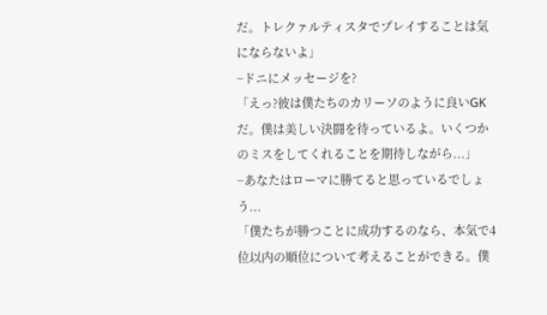だ。トレクァルティスタでプレイすることは気にならないよ」
−ドニにメッセージを?
「えっ?彼は僕たちのカリーソのように良いGKだ。僕は美しい決闘を待っているよ。いくつかのミスをしてくれることを期待しながら...」
−あなたはローマに勝てると思っているでしょう...
「僕たちが勝つことに成功するのなら、本気で4位以内の順位について考えることができる。僕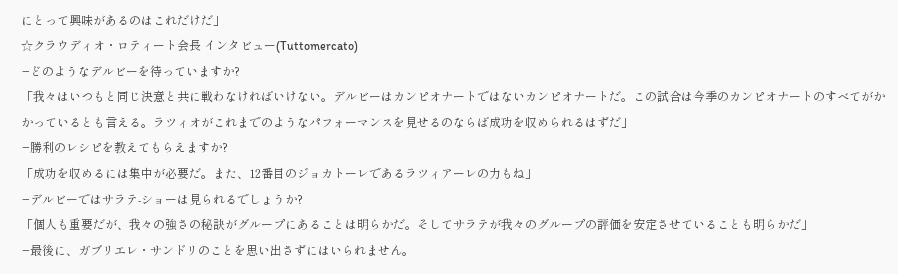にとって興味があるのはこれだけだ」
☆クラウディオ・ロティート会長 インタビュー(Tuttomercato)
−どのようなデルビーを待っていますか?
「我々はいつもと同じ決意と共に戦わなければいけない。デルビーはカンピオナートではないカンピオナートだ。この試合は今季のカンピオナートのすべてがかかっているとも言える。ラツィオがこれまでのようなパフォーマンスを見せるのならば成功を収められるはずだ」
−勝利のレシピを教えてもらえますか?
「成功を収めるには集中が必要だ。また、12番目のジョカトーレであるラツィアーレの力もね」
−デルビーではサラテ-ショーは見られるでしょうか?
「個人も重要だが、我々の強さの秘訣がグループにあることは明らかだ。そしてサラテが我々のグループの評価を安定させていることも明らかだ」
−最後に、ガブリエレ・サンドリのことを思い出さずにはいられません。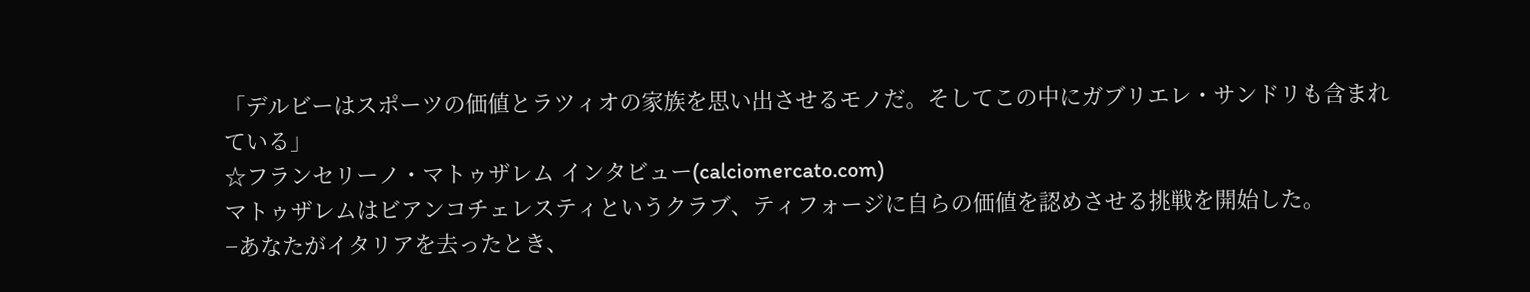「デルビーはスポーツの価値とラツィオの家族を思い出させるモノだ。そしてこの中にガブリエレ・サンドリも含まれている」
☆フランセリーノ・マトゥザレム インタビュー(calciomercato.com)
マトゥザレムはビアンコチェレスティというクラブ、ティフォージに自らの価値を認めさせる挑戦を開始した。
−あなたがイタリアを去ったとき、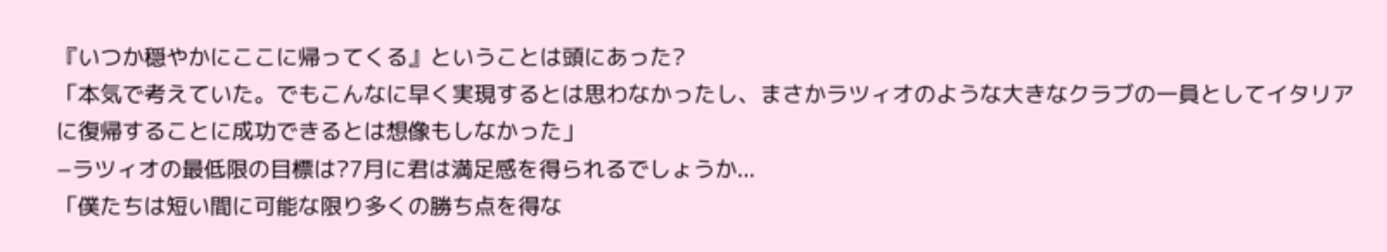『いつか穏やかにここに帰ってくる』ということは頭にあった?
「本気で考えていた。でもこんなに早く実現するとは思わなかったし、まさかラツィオのような大きなクラブの一員としてイタリアに復帰することに成功できるとは想像もしなかった」
−ラツィオの最低限の目標は?7月に君は満足感を得られるでしょうか...
「僕たちは短い間に可能な限り多くの勝ち点を得な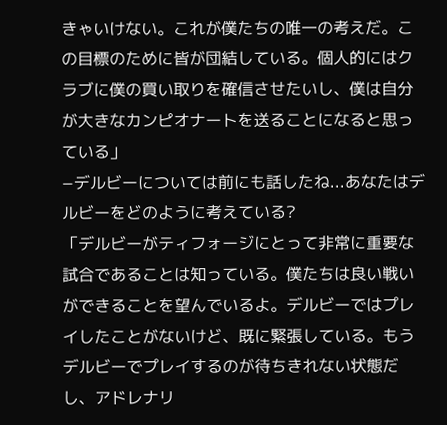きゃいけない。これが僕たちの唯一の考えだ。この目標のために皆が団結している。個人的にはクラブに僕の買い取りを確信させたいし、僕は自分が大きなカンピオナートを送ることになると思っている」
−デルビーについては前にも話したね...あなたはデルビーをどのように考えている?
「デルビーがティフォージにとって非常に重要な試合であることは知っている。僕たちは良い戦いができることを望んでいるよ。デルビーではプレイしたことがないけど、既に緊張している。もうデルビーでプレイするのが待ちきれない状態だし、アドレナリ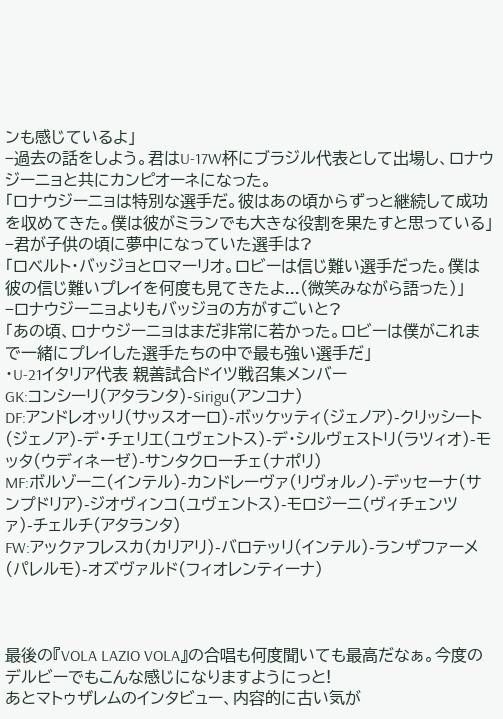ンも感じているよ」
−過去の話をしよう。君はU-17W杯にブラジル代表として出場し、ロナウジーニョと共にカンピオーネになった。
「ロナウジーニョは特別な選手だ。彼はあの頃からずっと継続して成功を収めてきた。僕は彼がミランでも大きな役割を果たすと思っている」
−君が子供の頃に夢中になっていた選手は?
「ロベルト・バッジョとロマーリオ。ロビーは信じ難い選手だった。僕は彼の信じ難いプレイを何度も見てきたよ...(微笑みながら語った)」
−ロナウジーニョよりもバッジョの方がすごいと?
「あの頃、ロナウジーニョはまだ非常に若かった。ロビーは僕がこれまで一緒にプレイした選手たちの中で最も強い選手だ」
・U-21イタリア代表 親善試合ドイツ戦召集メンバー
GK:コンシーリ(アタランタ)-Sirigu(アンコナ)
DF:アンドレオッリ(サッスオーロ)-ボッケッティ(ジェノア)-クリッシート(ジェノア)-デ・チェリエ(ユヴェントス)-デ・シルヴェストリ(ラツィオ)-モッタ(ウディネーゼ)-サンタクローチェ(ナポリ)
MF:ボルゾーニ(インテル)-カンドレーヴァ(リヴォルノ)-デッセーナ(サンプドリア)-ジオヴィンコ(ユヴェントス)-モロジーニ(ヴィチェンツァ)-チェルチ(アタランタ)
FW:アックァフレスカ(カリアリ)-バロテッリ(インテル)-ランザファーメ(パレルモ)-オズヴァルド(フィオレンティーナ)



最後の『VOLA LAZIO VOLA』の合唱も何度聞いても最高だなぁ。今度のデルビーでもこんな感じになりますようにっと!
あとマトゥザレムのインタビュー、内容的に古い気が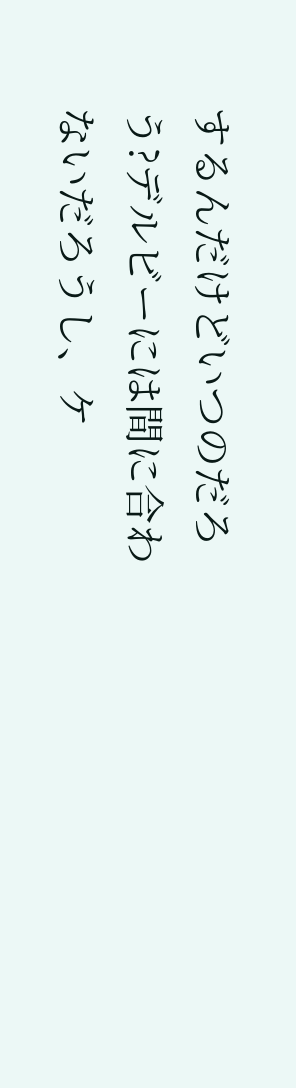するんだけどいつのだろう?デルビーには間に合わないだろうし、ケ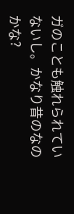ガのことも触れられていないし。かなり昔のなのかな?